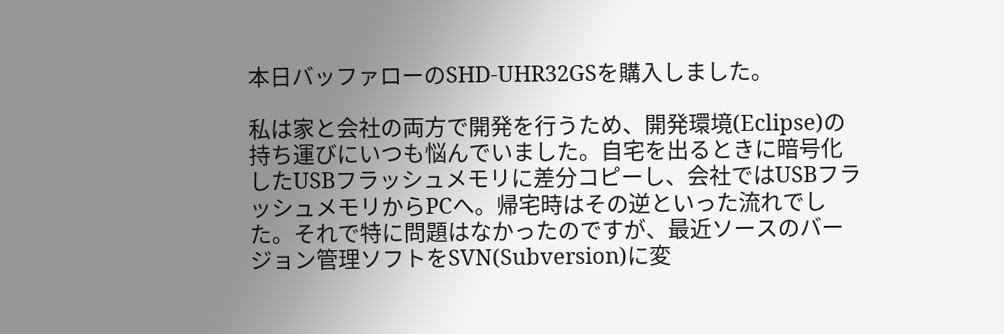本日バッファローのSHD-UHR32GSを購入しました。

私は家と会社の両方で開発を行うため、開発環境(Eclipse)の持ち運びにいつも悩んでいました。自宅を出るときに暗号化したUSBフラッシュメモリに差分コピーし、会社ではUSBフラッシュメモリからPCへ。帰宅時はその逆といった流れでした。それで特に問題はなかったのですが、最近ソースのバージョン管理ソフトをSVN(Subversion)に変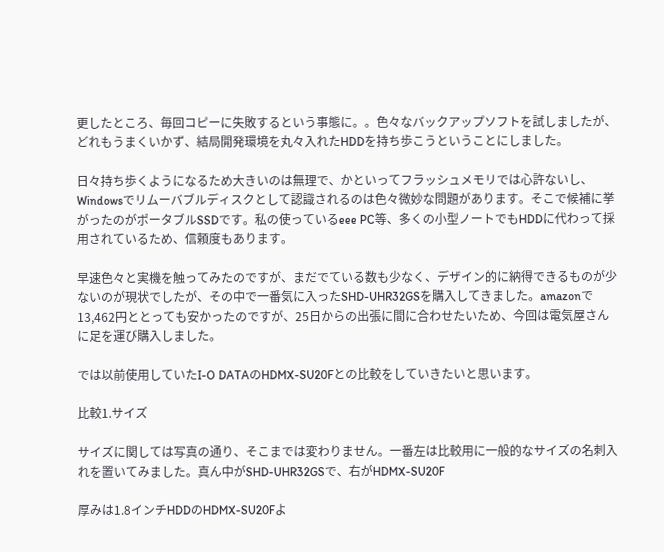更したところ、毎回コピーに失敗するという事態に。。色々なバックアップソフトを試しましたが、どれもうまくいかず、結局開発環境を丸々入れたHDDを持ち歩こうということにしました。

日々持ち歩くようになるため大きいのは無理で、かといってフラッシュメモリでは心許ないし、Windowsでリムーバブルディスクとして認識されるのは色々微妙な問題があります。そこで候補に挙がったのがポータブルSSDです。私の使っているeee PC等、多くの小型ノートでもHDDに代わって採用されているため、信頼度もあります。

早速色々と実機を触ってみたのですが、まだでている数も少なく、デザイン的に納得できるものが少ないのが現状でしたが、その中で一番気に入ったSHD-UHR32GSを購入してきました。amazonで13,462円ととっても安かったのですが、25日からの出張に間に合わせたいため、今回は電気屋さんに足を運び購入しました。

では以前使用していたI-O DATAのHDMX-SU20Fとの比較をしていきたいと思います。

比較1.サイズ

サイズに関しては写真の通り、そこまでは変わりません。一番左は比較用に一般的なサイズの名刺入れを置いてみました。真ん中がSHD-UHR32GSで、右がHDMX-SU20F

厚みは1.8インチHDDのHDMX-SU20Fよ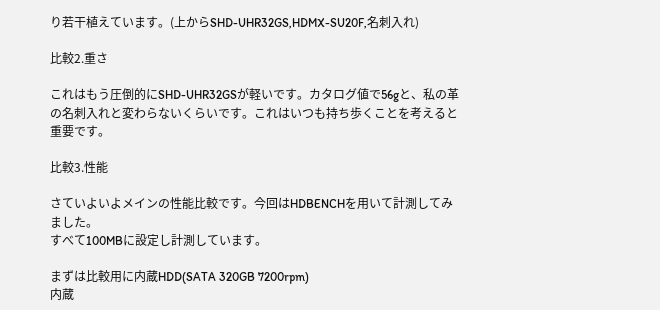り若干植えています。(上からSHD-UHR32GS,HDMX-SU20F,名刺入れ)

比較2.重さ

これはもう圧倒的にSHD-UHR32GSが軽いです。カタログ値で56gと、私の革の名刺入れと変わらないくらいです。これはいつも持ち歩くことを考えると重要です。

比較3.性能

さていよいよメインの性能比較です。今回はHDBENCHを用いて計測してみました。
すべて100MBに設定し計測しています。

まずは比較用に内蔵HDD(SATA 320GB 7200rpm)
内蔵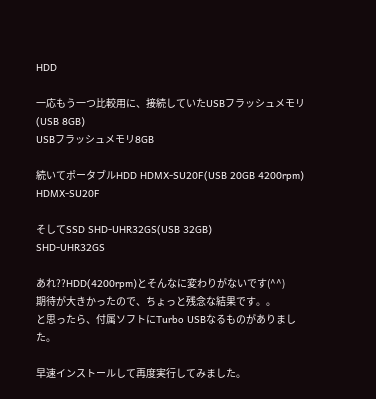HDD

一応もう一つ比較用に、接続していたUSBフラッシュメモリ(USB 8GB)
USBフラッシュメモリ8GB

続いてポータブルHDD HDMX-SU20F(USB 20GB 4200rpm)
HDMX-SU20F

そしてSSD SHD-UHR32GS(USB 32GB)
SHD-UHR32GS

あれ??HDD(4200rpm)とそんなに変わりがないです(^^)
期待が大きかったので、ちょっと残念な結果です。。
と思ったら、付属ソフトにTurbo USBなるものがありました。

早速インストールして再度実行してみました。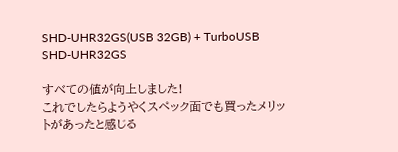SHD-UHR32GS(USB 32GB) + TurboUSB
SHD-UHR32GS

すべての値が向上しました!
これでしたらようやくスペック面でも買ったメリットがあったと感じる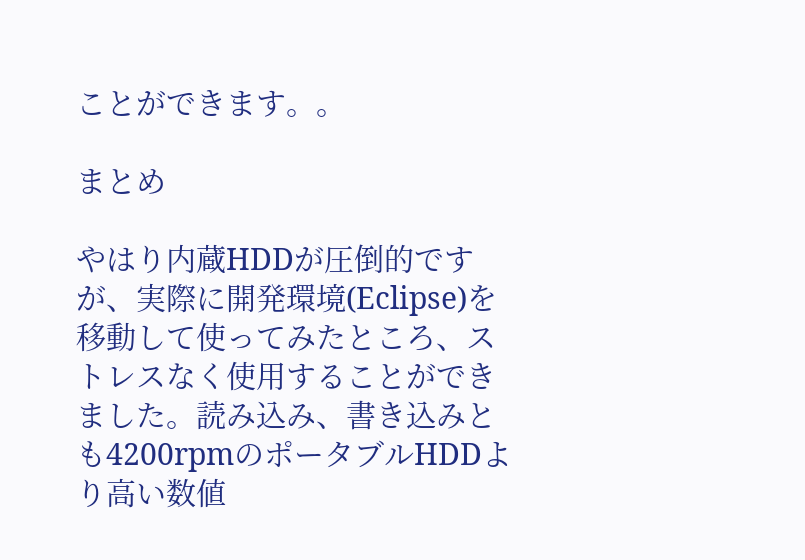ことができます。。

まとめ

やはり内蔵HDDが圧倒的ですが、実際に開発環境(Eclipse)を移動して使ってみたところ、ストレスなく使用することができました。読み込み、書き込みとも4200rpmのポータブルHDDより高い数値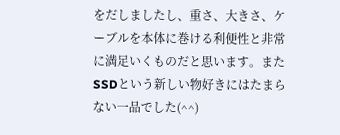をだしましたし、重さ、大きさ、ケーブルを本体に巻ける利便性と非常に満足いくものだと思います。またSSDという新しい物好きにはたまらない一品でした(^^)